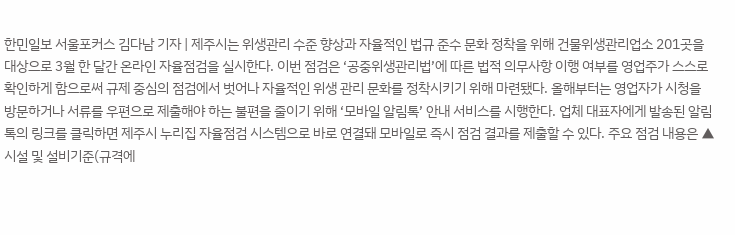한민일보 서울포커스 김다남 기자 | 제주시는 위생관리 수준 향상과 자율적인 법규 준수 문화 정착을 위해 건물위생관리업소 201곳을 대상으로 3월 한 달간 온라인 자율점검을 실시한다. 이번 점검은 ‘공중위생관리법’에 따른 법적 의무사항 이행 여부를 영업주가 스스로 확인하게 함으로써 규제 중심의 점검에서 벗어나 자율적인 위생 관리 문화를 정착시키기 위해 마련됐다. 올해부터는 영업자가 시청을 방문하거나 서류를 우편으로 제출해야 하는 불편을 줄이기 위해 ‘모바일 알림톡’ 안내 서비스를 시행한다. 업체 대표자에게 발송된 알림톡의 링크를 클릭하면 제주시 누리집 자율점검 시스템으로 바로 연결돼 모바일로 즉시 점검 결과를 제출할 수 있다. 주요 점검 내용은 ▲시설 및 설비기준(규격에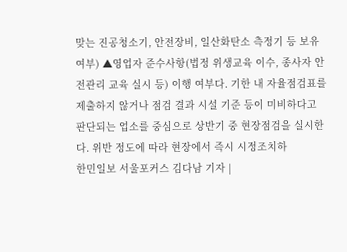맞는 진공청소기, 안전장비, 일산화탄소 측정기 등 보유 여부) ▲영업자 준수사항(법정 위생교육 이수, 종사자 안전관리 교육 실시 등) 이행 여부다. 기한 내 자율점검표를 제출하지 않거나 점검 결과 시설 기준 등이 미비하다고 판단되는 업소를 중심으로 상반기 중 현장점검을 실시한다. 위반 정도에 따라 현장에서 즉시 시정조치하
한민일보 서울포커스 김다남 기자 |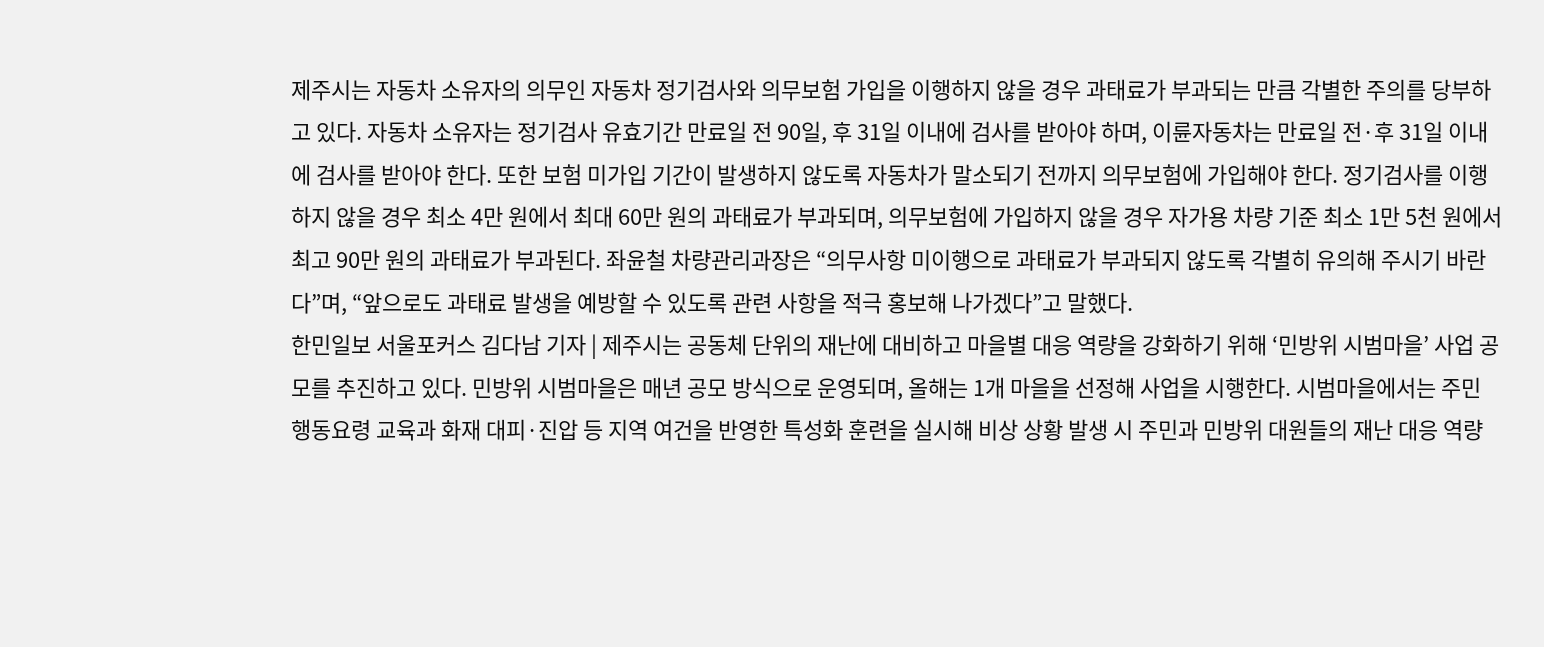제주시는 자동차 소유자의 의무인 자동차 정기검사와 의무보험 가입을 이행하지 않을 경우 과태료가 부과되는 만큼 각별한 주의를 당부하고 있다. 자동차 소유자는 정기검사 유효기간 만료일 전 90일, 후 31일 이내에 검사를 받아야 하며, 이륜자동차는 만료일 전·후 31일 이내에 검사를 받아야 한다. 또한 보험 미가입 기간이 발생하지 않도록 자동차가 말소되기 전까지 의무보험에 가입해야 한다. 정기검사를 이행하지 않을 경우 최소 4만 원에서 최대 60만 원의 과태료가 부과되며, 의무보험에 가입하지 않을 경우 자가용 차량 기준 최소 1만 5천 원에서 최고 90만 원의 과태료가 부과된다. 좌윤철 차량관리과장은 “의무사항 미이행으로 과태료가 부과되지 않도록 각별히 유의해 주시기 바란다”며, “앞으로도 과태료 발생을 예방할 수 있도록 관련 사항을 적극 홍보해 나가겠다”고 말했다.
한민일보 서울포커스 김다남 기자 | 제주시는 공동체 단위의 재난에 대비하고 마을별 대응 역량을 강화하기 위해 ‘민방위 시범마을’ 사업 공모를 추진하고 있다. 민방위 시범마을은 매년 공모 방식으로 운영되며, 올해는 1개 마을을 선정해 사업을 시행한다. 시범마을에서는 주민 행동요령 교육과 화재 대피·진압 등 지역 여건을 반영한 특성화 훈련을 실시해 비상 상황 발생 시 주민과 민방위 대원들의 재난 대응 역량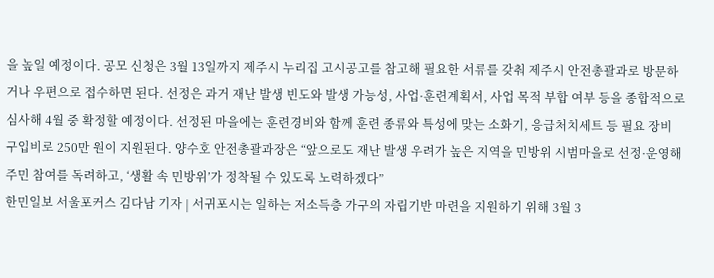을 높일 예정이다. 공모 신청은 3월 13일까지 제주시 누리집 고시공고를 참고해 필요한 서류를 갖춰 제주시 안전총괄과로 방문하거나 우편으로 접수하면 된다. 선정은 과거 재난 발생 빈도와 발생 가능성, 사업·훈련계획서, 사업 목적 부합 여부 등을 종합적으로 심사해 4월 중 확정할 예정이다. 선정된 마을에는 훈련경비와 함께 훈련 종류와 특성에 맞는 소화기, 응급처치세트 등 필요 장비 구입비로 250만 원이 지원된다. 양수호 안전총괄과장은 “앞으로도 재난 발생 우려가 높은 지역을 민방위 시범마을로 선정·운영해 주민 참여를 독려하고, ‘생활 속 민방위’가 정착될 수 있도록 노력하겠다”
한민일보 서울포커스 김다남 기자 | 서귀포시는 일하는 저소득층 가구의 자립기반 마련을 지원하기 위해 3월 3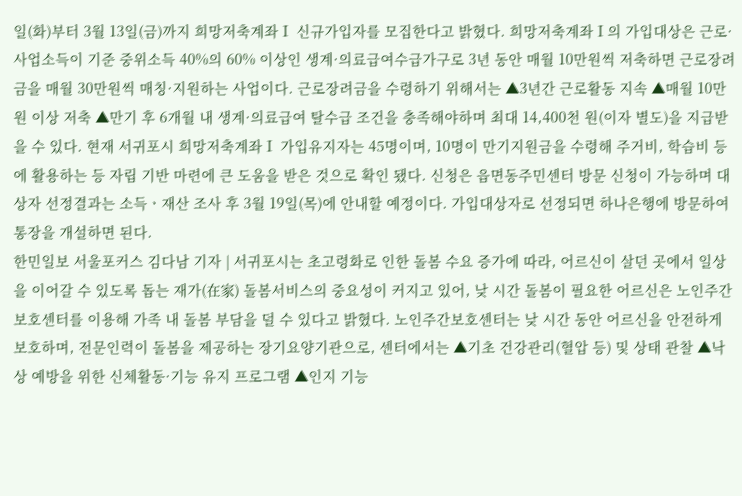일(화)부터 3월 13일(금)까지 희망저축계좌Ⅰ 신규가입자를 모집한다고 밝혔다. 희망저축계좌Ⅰ의 가입대상은 근로·사업소득이 기준 중위소득 40%의 60% 이상인 생계·의료급여수급가구로 3년 동안 매월 10만원씩 저축하면 근로장려금을 매월 30만원씩 매칭·지원하는 사업이다. 근로장려금을 수령하기 위해서는 ▲3년간 근로활동 지속 ▲매월 10만 원 이상 저축 ▲만기 후 6개월 내 생계·의료급여 탈수급 조건을 충족해야하며 최대 14,400천 원(이자 별도)을 지급받을 수 있다. 현재 서귀포시 희망저축계좌Ⅰ 가입유지자는 45명이며, 10명이 만기지원금을 수령해 주거비, 학습비 등에 활용하는 등 자립 기반 마련에 큰 도움을 받은 것으로 확인 됐다. 신청은 읍면동주민센터 방문 신청이 가능하며 대상자 선정결과는 소득ㆍ재산 조사 후 3월 19일(목)에 안내할 예정이다. 가입대상자로 선정되면 하나은행에 방문하여 통장을 개설하면 된다.
한민일보 서울포커스 김다남 기자 | 서귀포시는 초고령화로 인한 돌봄 수요 증가에 따라, 어르신이 살던 곳에서 일상을 이어갈 수 있도록 돕는 재가(在家) 돌봄서비스의 중요성이 커지고 있어, 낮 시간 돌봄이 필요한 어르신은 노인주간보호센터를 이용해 가족 내 돌봄 부담을 덜 수 있다고 밝혔다. 노인주간보호센터는 낮 시간 동안 어르신을 안전하게 보호하며, 전문인력이 돌봄을 제공하는 장기요양기관으로, 센터에서는 ▲기초 건강관리(혈압 등) 및 상태 관찰 ▲낙상 예방을 위한 신체활동·기능 유지 프로그램 ▲인지 기능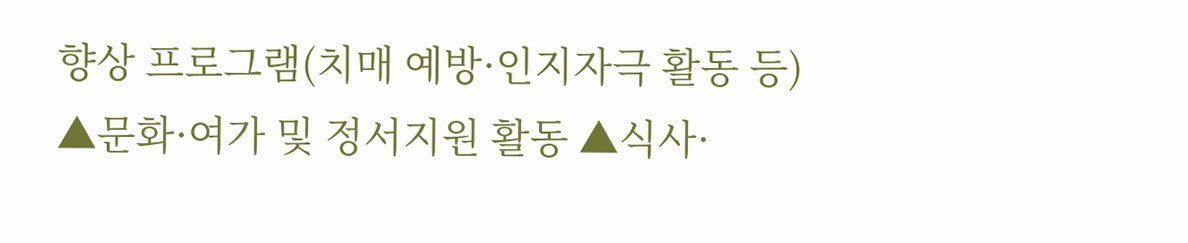향상 프로그램(치매 예방·인지자극 활동 등) ▲문화·여가 및 정서지원 활동 ▲식사·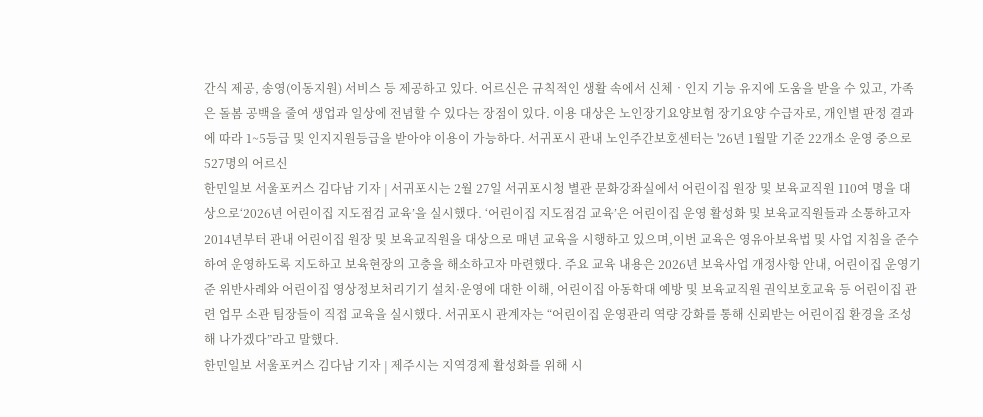간식 제공, 송영(이동지원) 서비스 등 제공하고 있다. 어르신은 규칙적인 생활 속에서 신체‧인지 기능 유지에 도움을 받을 수 있고, 가족은 돌봄 공백을 줄여 생업과 일상에 전념할 수 있다는 장점이 있다. 이용 대상은 노인장기요양보험 장기요양 수급자로, 개인별 판정 결과에 따라 1~5등급 및 인지지원등급을 받아야 이용이 가능하다. 서귀포시 관내 노인주간보호센터는 '26년 1월말 기준 22개소 운영 중으로 527명의 어르신
한민일보 서울포커스 김다남 기자 | 서귀포시는 2월 27일 서귀포시청 별관 문화강좌실에서 어린이집 원장 및 보육교직원 110여 명을 대상으로‘2026년 어린이집 지도점검 교육’을 실시했다. ‘어린이집 지도점검 교육’은 어린이집 운영 활성화 및 보육교직원들과 소통하고자 2014년부터 관내 어린이집 원장 및 보육교직원을 대상으로 매년 교육을 시행하고 있으며,이번 교육은 영유아보육법 및 사업 지침을 준수하여 운영하도록 지도하고 보육현장의 고충을 해소하고자 마련했다. 주요 교육 내용은 2026년 보육사업 개정사항 안내, 어린이집 운영기준 위반사례와 어린이집 영상정보처리기기 설치·운영에 대한 이해, 어린이집 아동학대 예방 및 보육교직원 권익보호교육 등 어린이집 관련 업무 소관 팀장들이 직접 교육을 실시했다. 서귀포시 관계자는 “어린이집 운영관리 역량 강화를 통해 신뢰받는 어린이집 환경을 조성해 나가겠다”라고 말했다.
한민일보 서울포커스 김다남 기자 | 제주시는 지역경제 활성화를 위해 시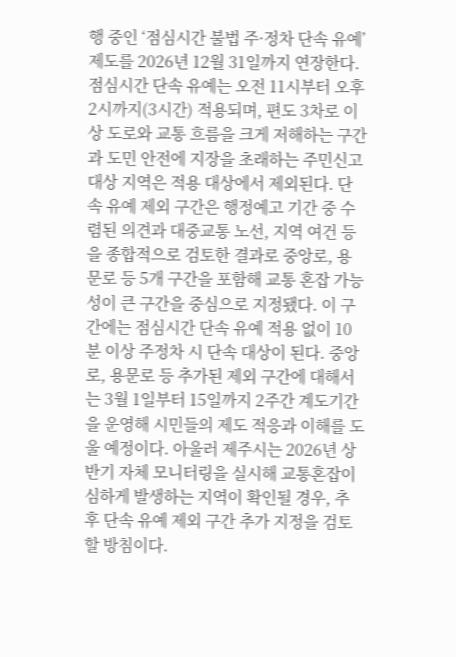행 중인 ‘점심시간 불법 주·정차 단속 유예’ 제도를 2026년 12월 31일까지 연장한다. 점심시간 단속 유예는 오전 11시부터 오후 2시까지(3시간) 적용되며, 편도 3차로 이상 도로와 교통 흐름을 크게 저해하는 구간과 도민 안전에 지장을 초래하는 주민신고 대상 지역은 적용 대상에서 제외된다. 단속 유예 제외 구간은 행정예고 기간 중 수렴된 의견과 대중교통 노선, 지역 여건 등을 종합적으로 검토한 결과로 중앙로, 용문로 등 5개 구간을 포함해 교통 혼잡 가능성이 큰 구간을 중심으로 지정됐다. 이 구간에는 점심시간 단속 유예 적용 없이 10분 이상 주정차 시 단속 대상이 된다. 중앙로, 용문로 등 추가된 제외 구간에 대해서는 3월 1일부터 15일까지 2주간 계도기간을 운영해 시민들의 제도 적응과 이해를 도울 예정이다. 아울러 제주시는 2026년 상반기 자체 모니터링을 실시해 교통혼잡이 심하게 발생하는 지역이 확인될 경우, 추후 단속 유예 제외 구간 추가 지정을 검토할 방침이다.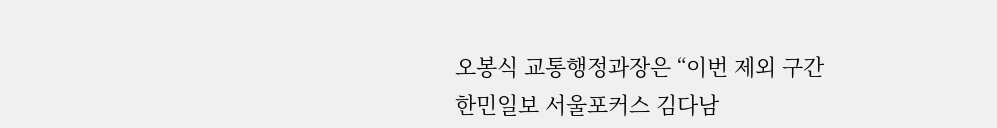오봉식 교통행정과장은 “이번 제외 구간
한민일보 서울포커스 김다남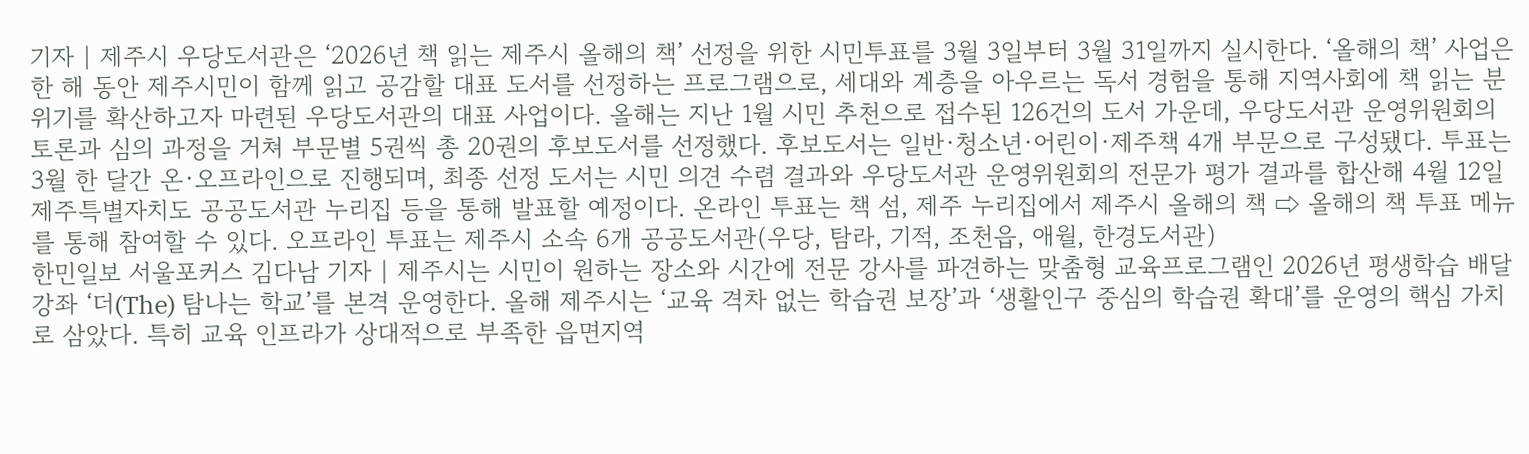기자 | 제주시 우당도서관은 ‘2026년 책 읽는 제주시 올해의 책’ 선정을 위한 시민투표를 3월 3일부터 3월 31일까지 실시한다. ‘올해의 책’ 사업은 한 해 동안 제주시민이 함께 읽고 공감할 대표 도서를 선정하는 프로그램으로, 세대와 계층을 아우르는 독서 경험을 통해 지역사회에 책 읽는 분위기를 확산하고자 마련된 우당도서관의 대표 사업이다. 올해는 지난 1월 시민 추천으로 접수된 126건의 도서 가운데, 우당도서관 운영위원회의 토론과 심의 과정을 거쳐 부문별 5권씩 총 20권의 후보도서를 선정했다. 후보도서는 일반·청소년·어린이·제주책 4개 부문으로 구성됐다. 투표는 3월 한 달간 온·오프라인으로 진행되며, 최종 선정 도서는 시민 의견 수렴 결과와 우당도서관 운영위원회의 전문가 평가 결과를 합산해 4월 12일 제주특별자치도 공공도서관 누리집 등을 통해 발표할 예정이다. 온라인 투표는 책 섬, 제주 누리집에서 제주시 올해의 책 ⇨ 올해의 책 투표 메뉴를 통해 참여할 수 있다. 오프라인 투표는 제주시 소속 6개 공공도서관(우당, 탐라, 기적, 조천읍, 애월, 한경도서관)
한민일보 서울포커스 김다남 기자 | 제주시는 시민이 원하는 장소와 시간에 전문 강사를 파견하는 맞춤형 교육프로그램인 2026년 평생학습 배달강좌 ‘더(The) 탐나는 학교’를 본격 운영한다. 올해 제주시는 ‘교육 격차 없는 학습권 보장’과 ‘생활인구 중심의 학습권 확대’를 운영의 핵심 가치로 삼았다. 특히 교육 인프라가 상대적으로 부족한 읍면지역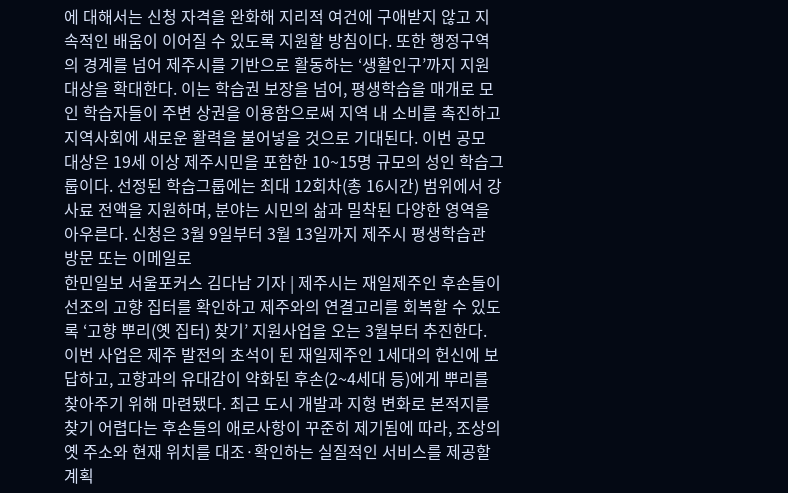에 대해서는 신청 자격을 완화해 지리적 여건에 구애받지 않고 지속적인 배움이 이어질 수 있도록 지원할 방침이다. 또한 행정구역의 경계를 넘어 제주시를 기반으로 활동하는 ‘생활인구’까지 지원 대상을 확대한다. 이는 학습권 보장을 넘어, 평생학습을 매개로 모인 학습자들이 주변 상권을 이용함으로써 지역 내 소비를 촉진하고 지역사회에 새로운 활력을 불어넣을 것으로 기대된다. 이번 공모 대상은 19세 이상 제주시민을 포함한 10~15명 규모의 성인 학습그룹이다. 선정된 학습그룹에는 최대 12회차(총 16시간) 범위에서 강사료 전액을 지원하며, 분야는 시민의 삶과 밀착된 다양한 영역을 아우른다. 신청은 3월 9일부터 3월 13일까지 제주시 평생학습관 방문 또는 이메일로
한민일보 서울포커스 김다남 기자 | 제주시는 재일제주인 후손들이 선조의 고향 집터를 확인하고 제주와의 연결고리를 회복할 수 있도록 ‘고향 뿌리(옛 집터) 찾기’ 지원사업을 오는 3월부터 추진한다. 이번 사업은 제주 발전의 초석이 된 재일제주인 1세대의 헌신에 보답하고, 고향과의 유대감이 약화된 후손(2~4세대 등)에게 뿌리를 찾아주기 위해 마련됐다. 최근 도시 개발과 지형 변화로 본적지를 찾기 어렵다는 후손들의 애로사항이 꾸준히 제기됨에 따라, 조상의 옛 주소와 현재 위치를 대조·확인하는 실질적인 서비스를 제공할 계획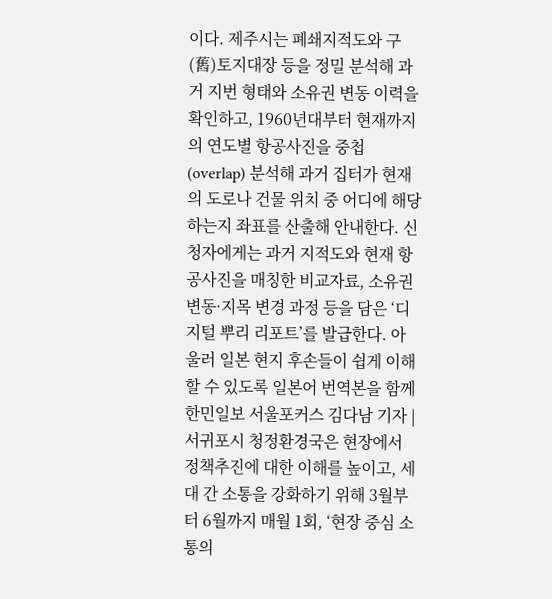이다. 제주시는 폐쇄지적도와 구(舊)토지대장 등을 정밀 분석해 과거 지번 형태와 소유권 변동 이력을 확인하고, 1960년대부터 현재까지의 연도별 항공사진을 중첩(overlap) 분석해 과거 집터가 현재의 도로나 건물 위치 중 어디에 해당 하는지 좌표를 산출해 안내한다. 신청자에게는 과거 지적도와 현재 항공사진을 매칭한 비교자료, 소유권 변동·지목 변경 과정 등을 담은 ‘디지털 뿌리 리포트’를 발급한다. 아울러 일본 현지 후손들이 쉽게 이해할 수 있도록 일본어 번역본을 함께
한민일보 서울포커스 김다남 기자 | 서귀포시 청정환경국은 현장에서 정책추진에 대한 이해를 높이고, 세대 간 소통을 강화하기 위해 3월부터 6월까지 매월 1회, ‘현장 중심 소통의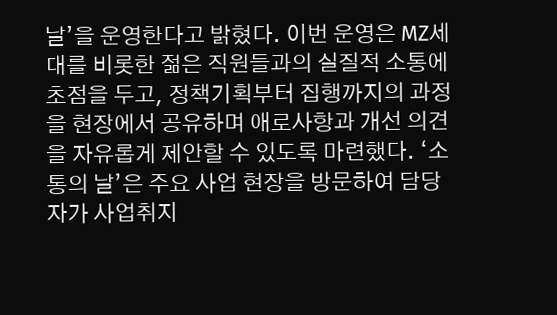날’을 운영한다고 밝혔다. 이번 운영은 MZ세대를 비롯한 젊은 직원들과의 실질적 소통에 초점을 두고, 정책기획부터 집행까지의 과정을 현장에서 공유하며 애로사항과 개선 의견을 자유롭게 제안할 수 있도록 마련했다. ‘소통의 날’은 주요 사업 현장을 방문하여 담당자가 사업취지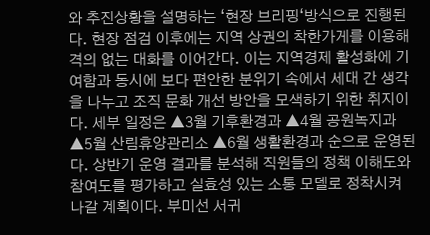와 추진상황을 설명하는 ‘현장 브리핑‘방식으로 진행된다. 현장 점검 이후에는 지역 상권의 착한가게를 이용해 격의 없는 대화를 이어간다. 이는 지역경제 활성화에 기여함과 동시에 보다 편안한 분위기 속에서 세대 간 생각을 나누고 조직 문화 개선 방안을 모색하기 위한 취지이다. 세부 일정은 ▲3월 기후환경과 ▲4월 공원녹지과 ▲5월 산림휴양관리소 ▲6월 생활환경과 순으로 운영된다. 상반기 운영 결과를 분석해 직원들의 정책 이해도와 참여도를 평가하고 실효성 있는 소통 모델로 정착시켜 나갈 계획이다. 부미선 서귀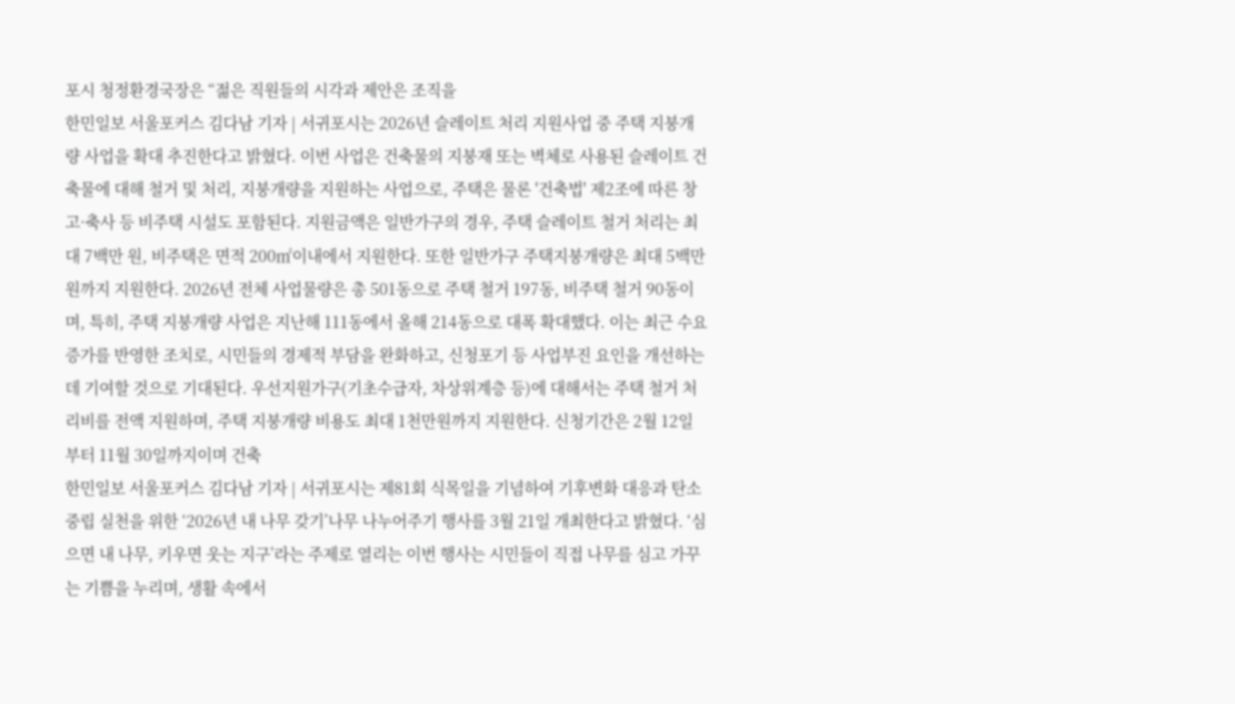포시 청정환경국장은 “젊은 직원들의 시각과 제안은 조직을
한민일보 서울포커스 김다남 기자 | 서귀포시는 2026년 슬레이트 처리 지원사업 중 주택 지붕개량 사업을 확대 추진한다고 밝혔다. 이번 사업은 건축물의 지붕재 또는 벽체로 사용된 슬레이트 건축물에 대해 철거 및 처리, 지붕개량을 지원하는 사업으로, 주택은 물론 '건축법' 제2조에 따른 창고·축사 등 비주택 시설도 포함된다. 지원금액은 일반가구의 경우, 주택 슬레이트 철거 처리는 최대 7백만 원, 비주택은 면적 200㎡이내에서 지원한다. 또한 일반가구 주택지붕개량은 최대 5백만 원까지 지원한다. 2026년 전체 사업물량은 총 501동으로 주택 철거 197동, 비주택 철거 90동이며, 특히, 주택 지붕개량 사업은 지난해 111동에서 올해 214동으로 대폭 확대했다. 이는 최근 수요 증가를 반영한 조치로, 시민들의 경제적 부담을 완화하고, 신청포기 등 사업부진 요인을 개선하는 데 기여할 것으로 기대된다. 우선지원가구(기초수급자, 차상위계층 등)에 대해서는 주택 철거 처리비를 전액 지원하며, 주택 지붕개량 비용도 최대 1천만원까지 지원한다. 신청기간은 2월 12일부터 11월 30일까지이며 건축
한민일보 서울포커스 김다남 기자 | 서귀포시는 제81회 식목일을 기념하여 기후변화 대응과 탄소중립 실천을 위한 ‘2026년 내 나무 갖기’나무 나누어주기 행사를 3월 21일 개최한다고 밝혔다. ‘심으면 내 나무, 키우면 웃는 지구’라는 주제로 열리는 이번 행사는 시민들이 직접 나무를 심고 가꾸는 기쁨을 누리며, 생활 속에서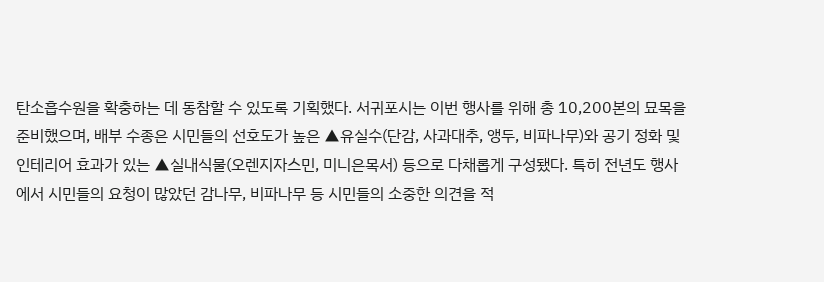탄소흡수원을 확충하는 데 동참할 수 있도록 기획했다. 서귀포시는 이번 행사를 위해 총 10,200본의 묘목을 준비했으며, 배부 수종은 시민들의 선호도가 높은 ▲유실수(단감, 사과대추, 앵두, 비파나무)와 공기 정화 및 인테리어 효과가 있는 ▲실내식물(오렌지자스민, 미니은목서) 등으로 다채롭게 구성됐다. 특히 전년도 행사에서 시민들의 요청이 많았던 감나무, 비파나무 등 시민들의 소중한 의견을 적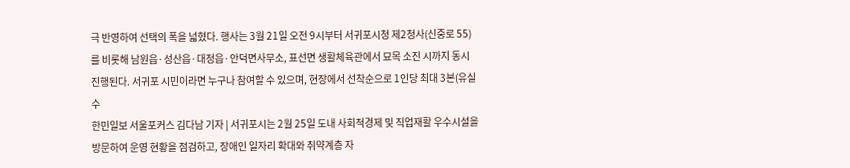극 반영하여 선택의 폭을 넓혔다. 행사는 3월 21일 오전 9시부터 서귀포시청 제2청사(신중로 55)를 비롯해 남원읍·성산읍·대정읍·안덕면사무소, 표선면 생활체육관에서 묘목 소진 시까지 동시 진행된다. 서귀포 시민이라면 누구나 참여할 수 있으며, 현장에서 선착순으로 1인당 최대 3본(유실수
한민일보 서울포커스 김다남 기자 | 서귀포시는 2월 25일 도내 사회적경제 및 직업재활 우수시설을 방문하여 운영 현황을 점검하고, 장애인 일자리 확대와 취약계층 자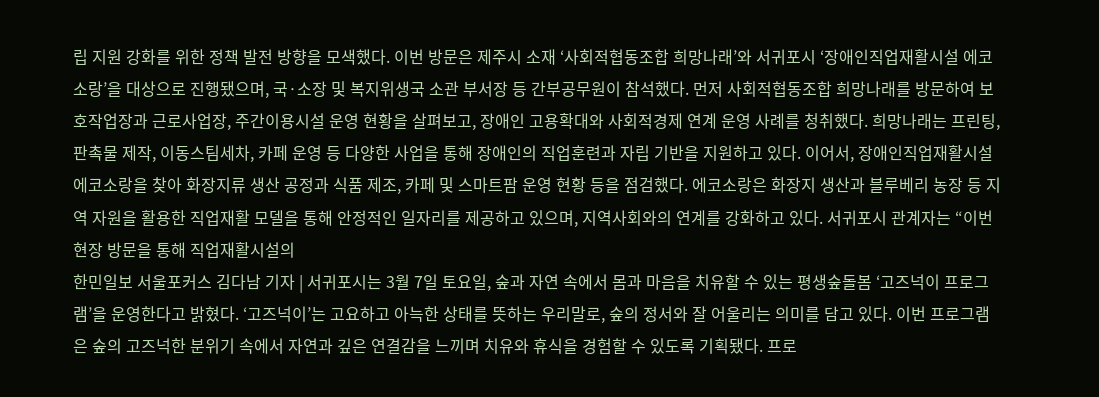립 지원 강화를 위한 정책 발전 방향을 모색했다. 이번 방문은 제주시 소재 ‘사회적협동조합 희망나래’와 서귀포시 ‘장애인직업재활시설 에코소랑’을 대상으로 진행됐으며, 국·소장 및 복지위생국 소관 부서장 등 간부공무원이 참석했다. 먼저 사회적협동조합 희망나래를 방문하여 보호작업장과 근로사업장, 주간이용시설 운영 현황을 살펴보고, 장애인 고용확대와 사회적경제 연계 운영 사례를 청취했다. 희망나래는 프린팅, 판촉물 제작, 이동스팀세차, 카페 운영 등 다양한 사업을 통해 장애인의 직업훈련과 자립 기반을 지원하고 있다. 이어서, 장애인직업재활시설 에코소랑을 찾아 화장지류 생산 공정과 식품 제조, 카페 및 스마트팜 운영 현황 등을 점검했다. 에코소랑은 화장지 생산과 블루베리 농장 등 지역 자원을 활용한 직업재활 모델을 통해 안정적인 일자리를 제공하고 있으며, 지역사회와의 연계를 강화하고 있다. 서귀포시 관계자는 “이번 현장 방문을 통해 직업재활시설의
한민일보 서울포커스 김다남 기자 | 서귀포시는 3월 7일 토요일, 숲과 자연 속에서 몸과 마음을 치유할 수 있는 평생숲돌봄 ‘고즈넉이 프로그램’을 운영한다고 밝혔다. ‘고즈넉이’는 고요하고 아늑한 상태를 뜻하는 우리말로, 숲의 정서와 잘 어울리는 의미를 담고 있다. 이번 프로그램은 숲의 고즈넉한 분위기 속에서 자연과 깊은 연결감을 느끼며 치유와 휴식을 경험할 수 있도록 기획됐다. 프로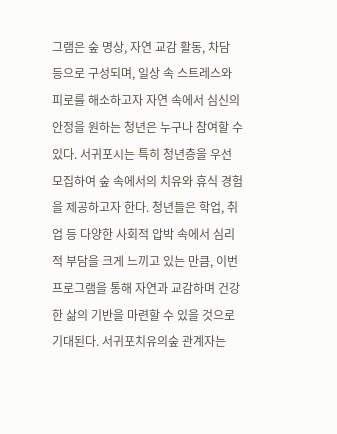그램은 숲 명상, 자연 교감 활동, 차담 등으로 구성되며, 일상 속 스트레스와 피로를 해소하고자 자연 속에서 심신의 안정을 원하는 청년은 누구나 참여할 수 있다. 서귀포시는 특히 청년층을 우선 모집하여 숲 속에서의 치유와 휴식 경험을 제공하고자 한다. 청년들은 학업, 취업 등 다양한 사회적 압박 속에서 심리적 부담을 크게 느끼고 있는 만큼, 이번 프로그램을 통해 자연과 교감하며 건강한 삶의 기반을 마련할 수 있을 것으로 기대된다. 서귀포치유의숲 관계자는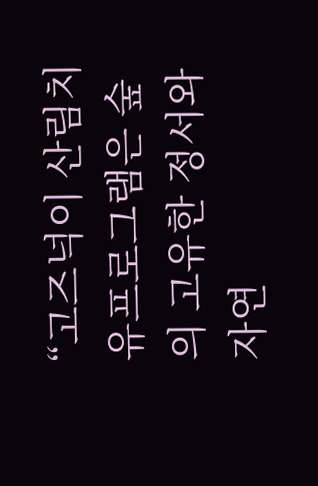“고즈넉이 산림치유프로그램은 숲의 고유한 정서와 자연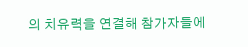의 치유력을 연결해 참가자들에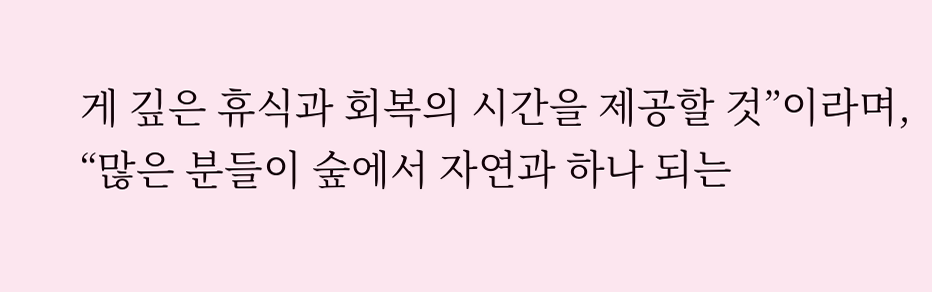게 깊은 휴식과 회복의 시간을 제공할 것”이라며, “많은 분들이 숲에서 자연과 하나 되는